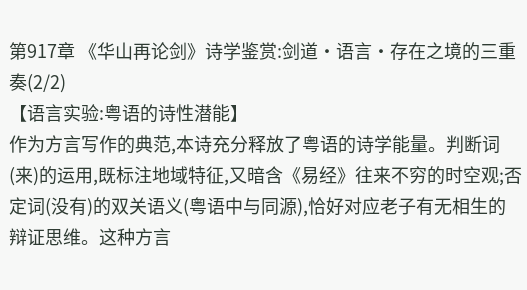第917章 《华山再论剑》诗学鉴赏:剑道·语言·存在之境的三重奏(2/2)
【语言实验:粤语的诗性潜能】
作为方言写作的典范,本诗充分释放了粤语的诗学能量。判断词(来)的运用,既标注地域特征,又暗含《易经》往来不穷的时空观;否定词(没有)的双关语义(粤语中与同源),恰好对应老子有无相生的辩证思维。这种方言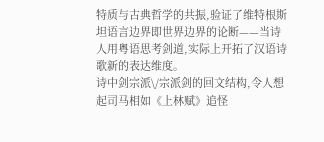特质与古典哲学的共振,验证了维特根斯坦语言边界即世界边界的论断——当诗人用粤语思考剑道,实际上开拓了汉语诗歌新的表达维度。
诗中剑宗派\/宗派剑的回文结构,令人想起司马相如《上林赋》追怪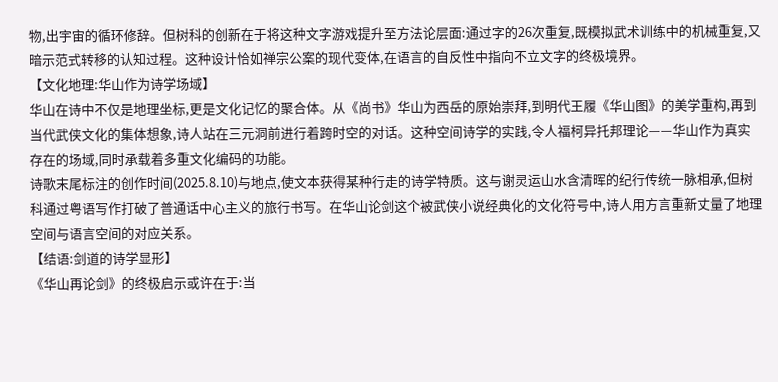物,出宇宙的循环修辞。但树科的创新在于将这种文字游戏提升至方法论层面:通过字的26次重复,既模拟武术训练中的机械重复,又暗示范式转移的认知过程。这种设计恰如禅宗公案的现代变体,在语言的自反性中指向不立文字的终极境界。
【文化地理:华山作为诗学场域】
华山在诗中不仅是地理坐标,更是文化记忆的聚合体。从《尚书》华山为西岳的原始崇拜,到明代王履《华山图》的美学重构,再到当代武侠文化的集体想象,诗人站在三元洞前进行着跨时空的对话。这种空间诗学的实践,令人福柯异托邦理论——华山作为真实存在的场域,同时承载着多重文化编码的功能。
诗歌末尾标注的创作时间(2025.8.10)与地点,使文本获得某种行走的诗学特质。这与谢灵运山水含清晖的纪行传统一脉相承,但树科通过粤语写作打破了普通话中心主义的旅行书写。在华山论剑这个被武侠小说经典化的文化符号中,诗人用方言重新丈量了地理空间与语言空间的对应关系。
【结语:剑道的诗学显形】
《华山再论剑》的终极启示或许在于:当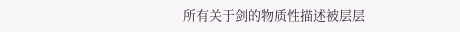所有关于剑的物质性描述被层层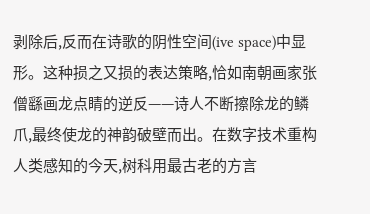剥除后,反而在诗歌的阴性空间(ive space)中显形。这种损之又损的表达策略,恰如南朝画家张僧繇画龙点睛的逆反——诗人不断擦除龙的鳞爪,最终使龙的神韵破壁而出。在数字技术重构人类感知的今天,树科用最古老的方言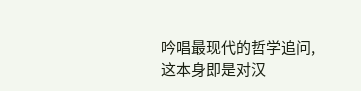吟唱最现代的哲学追问,这本身即是对汉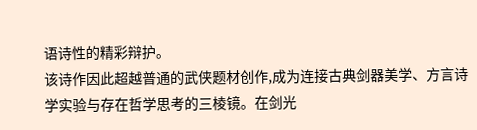语诗性的精彩辩护。
该诗作因此超越普通的武侠题材创作,成为连接古典剑器美学、方言诗学实验与存在哲学思考的三棱镜。在剑光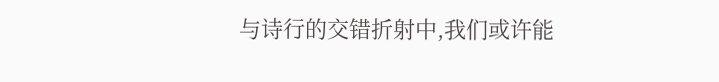与诗行的交错折射中,我们或许能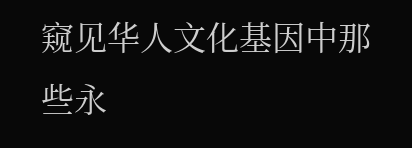窥见华人文化基因中那些永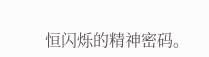恒闪烁的精神密码。